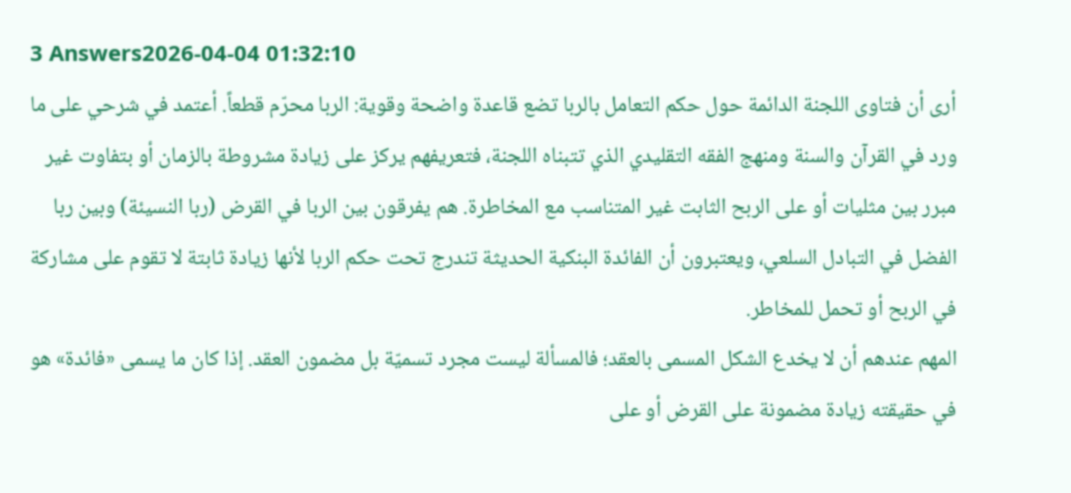3 Answers2026-04-04 01:32:10
أرى أن فتاوى اللجنة الدائمة حول حكم التعامل بالربا تضع قاعدة واضحة وقوية: الربا محرّم قطعاً. أعتمد في شرحي على ما ورد في القرآن والسنة ومنهج الفقه التقليدي الذي تتبناه اللجنة، فتعريفهم يركز على زيادة مشروطة بالزمان أو بتفاوت غير مبرر بين مثليات أو على الربح الثابت غير المتناسب مع المخاطرة. هم يفرقون بين الربا في القرض (ربا النسيئة) وبين ربا الفضل في التبادل السلعي، ويعتبرون أن الفائدة البنكية الحديثة تندرج تحت حكم الربا لأنها زيادة ثابتة لا تقوم على مشاركة في الربح أو تحمل للمخاطر.
المهم عندهم أن لا يخدع الشكل المسمى بالعقد؛ فالمسألة ليست مجرد تسميّة بل مضمون العقد. إذا كان ما يسمى «فائدة» هو في حقيقته زيادة مضمونة على القرض أو على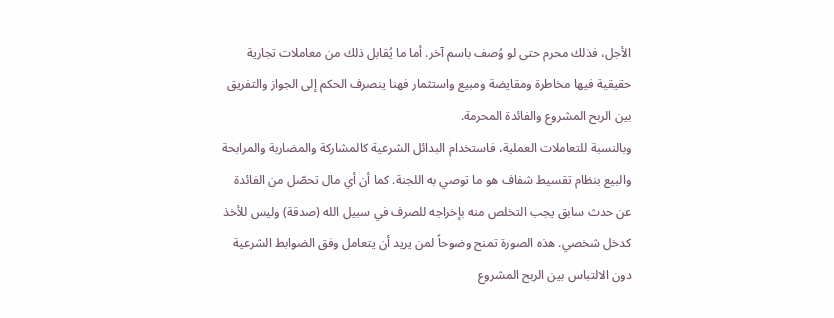الأجل، فذلك محرم حتى لو وُصف باسم آخر. أما ما يُقابل ذلك من معاملات تجارية حقيقية فيها مخاطرة ومقايضة ومبيع واستثمار فهنا ينصرف الحكم إلى الجواز والتفريق بين الربح المشروع والفائدة المحرمة.
وبالنسبة للتعاملات العملية، فاستخدام البدائل الشرعية كالمشاركة والمضاربة والمرابحة والبيع بنظام تقسيط شفاف هو ما توصي به اللجنة. كما أن أي مال تحصّل من الفائدة عن حدث سابق يجب التخلص منه بإخراجه للصرف في سبيل الله (صدقة) وليس للأخذ كدخل شخصي. هذه الصورة تمنح وضوحاً لمن يريد أن يتعامل وفق الضوابط الشرعية دون الالتباس بين الربح المشروع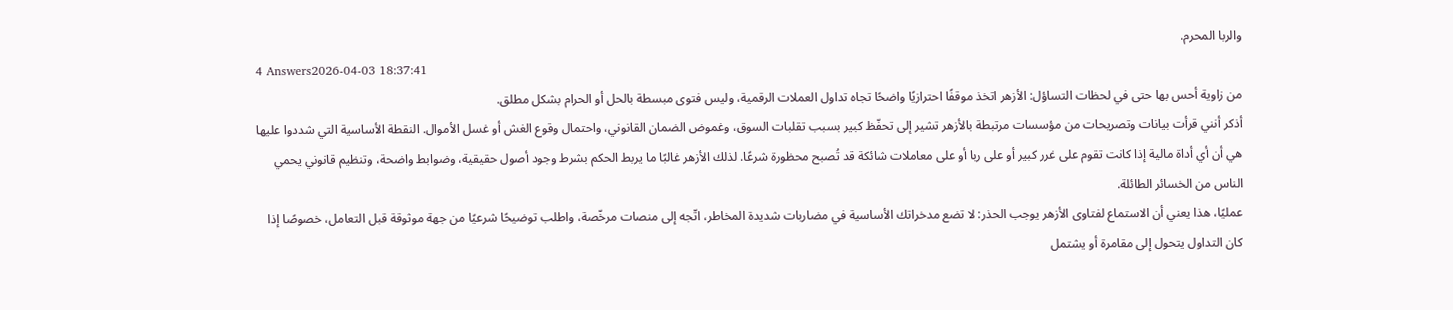والربا المحرم.
4 Answers2026-04-03 18:37:41
من زاوية أحس بها حتى في لحظات التساؤل: الأزهر اتخذ موقفًا احترازيًا واضحًا تجاه تداول العملات الرقمية، وليس فتوى مبسطة بالحل أو الحرام بشكل مطلق.
أذكر أنني قرأت بيانات وتصريحات من مؤسسات مرتبطة بالأزهر تشير إلى تحفّظ كبير بسبب تقلبات السوق، وغموض الضمان القانوني، واحتمال وقوع الغش أو غسل الأموال. النقطة الأساسية التي شددوا عليها هي أن أي أداة مالية إذا كانت تقوم على غرر كبير أو على ربا أو على معاملات شائكة قد تُصبح محظورة شرعًا. لذلك الأزهر غالبًا ما يربط الحكم بشرط وجود أصول حقيقية، وضوابط واضحة، وتنظيم قانوني يحمي الناس من الخسائر الطائلة.
عمليًا، هذا يعني أن الاستماع لفتاوى الأزهر يوجب الحذر: لا تضع مدخراتك الأساسية في مضاربات شديدة المخاطر، اتّجه إلى منصات مرخّصة، واطلب توضيحًا شرعيًا من جهة موثوقة قبل التعامل، خصوصًا إذا كان التداول يتحول إلى مقامرة أو يشتمل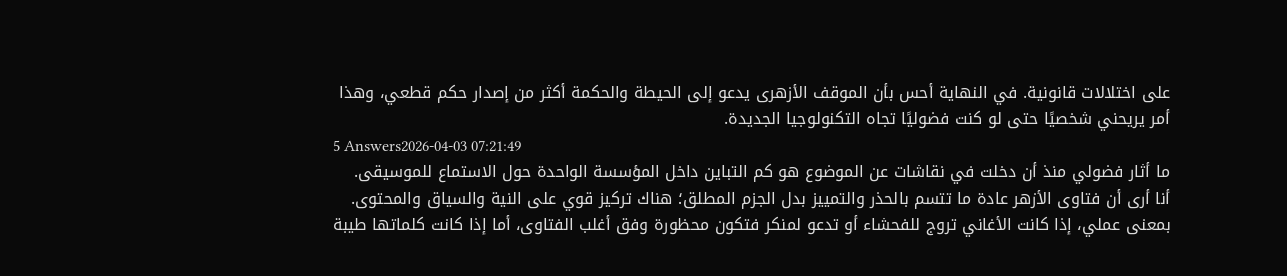على اختلالات قانونية. في النهاية أحس بأن الموقف الأزهرى يدعو إلى الحيطة والحكمة أكثر من إصدار حكم قطعي، وهذا أمر يريحني شخصيًا حتى لو كنت فضوليًا تجاه التكنولوجيا الجديدة.
5 Answers2026-04-03 07:21:49
ما أثار فضولي منذ أن دخلت في نقاشات عن الموضوع هو كم التباين داخل المؤسسة الواحدة حول الاستماع للموسيقى.
أنا أرى أن فتاوى الأزهر عادة ما تتسم بالحذر والتمييز بدل الجزم المطلق؛ هناك تركيز قوي على النية والسياق والمحتوى. بمعنى عملي، إذا كانت الأغاني تروج للفحشاء أو تدعو لمنكر فتكون محظورة وفق أغلب الفتاوى، أما إذا كانت كلماتها طيبة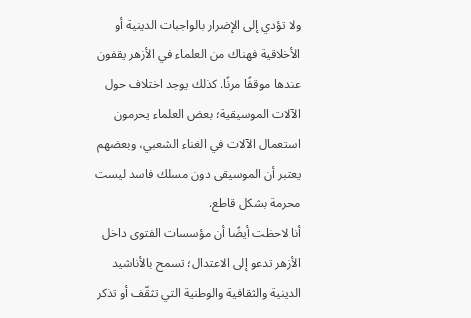ولا تؤدي إلى الإضرار بالواجبات الدينية أو الأخلاقية فهناك من العلماء في الأزهر يقفون عندها موقفًا مرنًا. كذلك يوجد اختلاف حول الآلات الموسيقية؛ بعض العلماء يحرمون استعمال الآلات في الغناء الشعبي، وبعضهم يعتبر أن الموسيقى دون مسلك فاسد ليست محرمة بشكل قاطع.
أنا لاحظت أيضًا أن مؤسسات الفتوى داخل الأزهر تدعو إلى الاعتدال؛ تسمح بالأناشيد الدينية والثقافية والوطنية التي تثقّف أو تذكر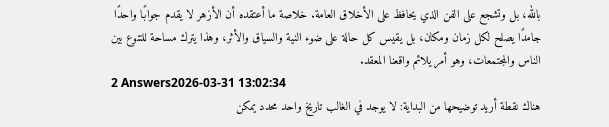بالله، بل وتشجع على الفن الذي يحافظ على الأخلاق العامة. خلاصة ما أعتقده أن الأزهر لا يقدم جوابًا واحدًا جامدًا يصلح لكل زمان ومكان، بل يقيس كل حالة على ضوء النية والسياق والأثر، وهذا يترك مساحة للتنوع بين الناس والمجتمعات، وهو أمر يلائم واقعنا المعقد.
2 Answers2026-03-31 13:02:34
هناك نقطة أريد توضيحها من البداية: لا يوجد في الغالب تاريخ واحد محدد يمكن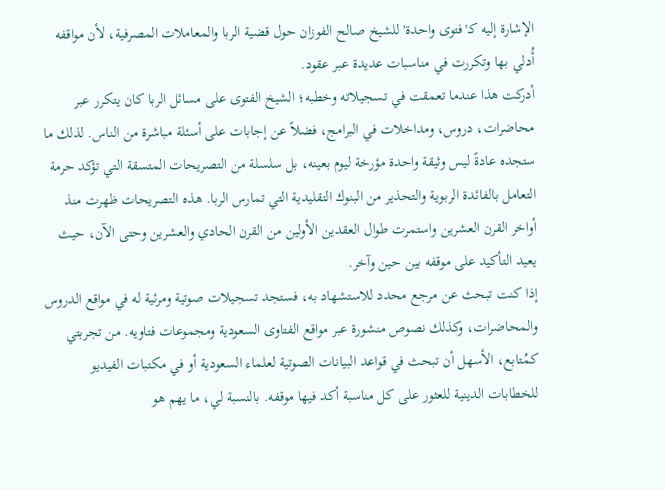الإشارة إليه كـ'فتوى واحدة' للشيخ صالح الفوزان حول قضية الربا والمعاملات المصرفية، لأن مواقفه أُدلي بها وتكررت في مناسبات عديدة عبر عقود.
أدركت هذا عندما تعمقت في تسجيلاته وخطبه؛ الشيخ الفتوى على مسائل الربا كان يتكرر عبر محاضرات، دروس، ومداخلات في البرامج، فضلاً عن إجابات على أسئلة مباشرة من الناس. لذلك ما ستجده عادةً ليس وثيقة واحدة مؤرخة ليوم بعينه، بل سلسلة من التصريحات المتسقة التي تؤكد حرمة التعامل بالفائدة الربوية والتحذير من البنوك التقليدية التي تمارس الربا. هذه التصريحات ظهرت منذ أواخر القرن العشرين واستمرت طوال العقدين الأولين من القرن الحادي والعشرين وحتى الآن، حيث يعيد التأكيد على موقفه بين حين وآخر.
إذا كنت تبحث عن مرجع محدد للاستشهاد به، فستجد تسجيلات صوتية ومرئية له في مواقع الدروس والمحاضرات، وكذلك نصوص منشورة عبر مواقع الفتاوى السعودية ومجموعات فتاويه. من تجربتي كمُتابع، الأسهل أن تبحث في قواعد البيانات الصوتية لعلماء السعودية أو في مكتبات الفيديو للخطابات الدينية للعثور على كل مناسبة أكد فيها موقفه. بالنسبة لي، ما يهم هو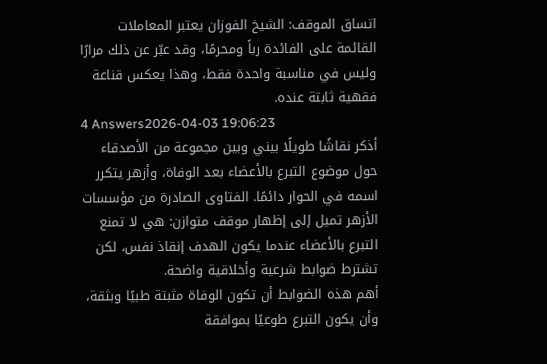اتساق الموقف: الشيخ الفوزان يعتبر المعاملات القائمة على الفائدة رباً ومحرمًا، وقد عبّر عن ذلك مرارًا وليس في مناسبة واحدة فقط، وهذا يعكس قناعة فقهية ثابتة عنده.
4 Answers2026-04-03 19:06:23
أذكر نقاشًا طويلًا بيني وبين مجموعة من الأصدقاء حول موضوع التبرع بالأعضاء بعد الوفاة، وأزهر يتكرر اسمه في الحوار دائمًا. الفتاوى الصادرة من مؤسسات الأزهر تميل إلى إظهار موقف متوازن: هي لا تمنع التبرع بالأعضاء عندما يكون الهدف إنقاذ نفس، لكن تشترط ضوابط شرعية وأخلاقية واضحة.
أهم هذه الضوابط أن تكون الوفاة مثبتة طبيًا وبثقة، وأن يكون التبرع طوعيًا بموافقة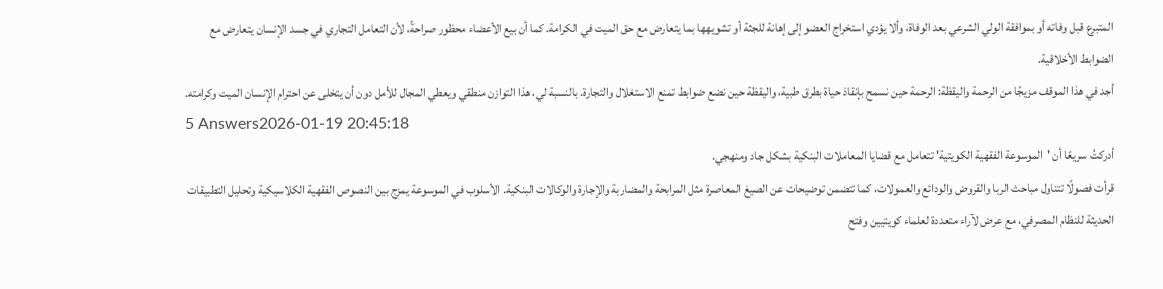المتبرع قبل وفاته أو بموافقة الولي الشرعي بعد الوفاة، وألا يؤدي استخراج العضو إلى إهانة للجثة أو تشويهها بما يتعارض مع حق الميت في الكرامة. كما أن بيع الأعضاء محظور صراحةً، لأن التعامل التجاري في جسد الإنسان يتعارض مع الضوابط الأخلاقية.
أجد في هذا الموقف مزيجًا من الرحمة واليقظة: الرحمة حين نسمح بإنقاذ حياة بطرق طبية، واليقظة حين نضع ضوابط تمنع الاستغلال والتجارة. بالنسبة لي، هذا التوازن منطقي ويعطي المجال للأمل دون أن يتخلى عن احترام الإنسان الميت وكرامته.
5 Answers2026-01-19 20:45:18
أدركتُ سريعًا أن 'الموسوعة الفقهية الكويتية' تتعامل مع قضايا المعاملات البنكية بشكل جاد ومنهجي.
قرأت فصولًا تتناول مباحث الربا والقروض والودائع والعمولات، كما تتضمن توضيحات عن الصيغ المعاصرة مثل المرابحة والمضاربة والإجارة والوكالات البنكية. الأسلوب في الموسوعة يمزج بين النصوص الفقهية الكلاسيكية وتحليل التطبيقات الحديثة للنظام المصرفي، مع عرض لآراء متعددة لعلماء كويتيين وفتح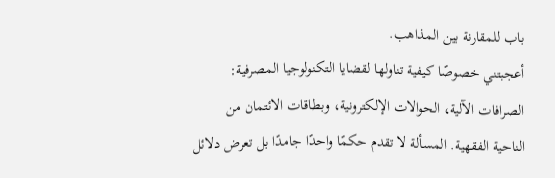باب للمقارنة بين المذاهب.
أعجبتني خصوصًا كيفية تناولها لقضايا التكنولوجيا المصرفية: الصرافات الآلية، الحوالات الإلكترونية، وبطاقات الائتمان من الناحية الفقهية. المسألة لا تقدم حكمًا واحدًا جامدًا بل تعرض دلائل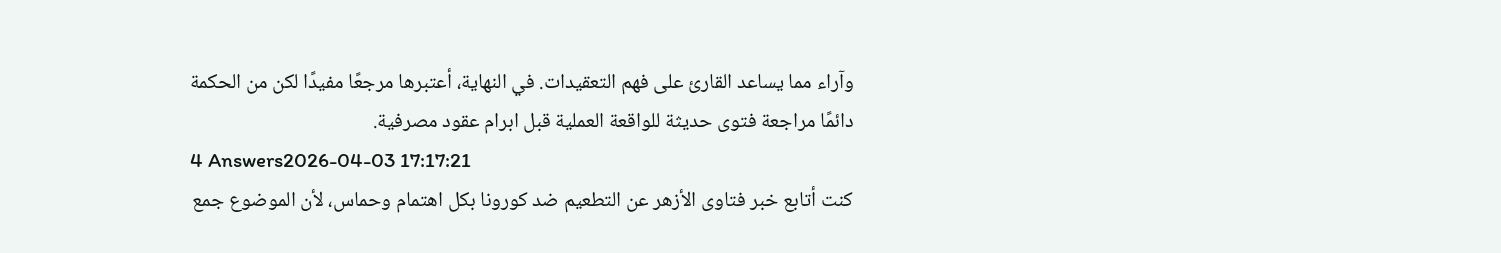وآراء مما يساعد القارئ على فهم التعقيدات. في النهاية، أعتبرها مرجعًا مفيدًا لكن من الحكمة دائمًا مراجعة فتوى حديثة للواقعة العملية قبل ابرام عقود مصرفية.
4 Answers2026-04-03 17:17:21
كنت أتابع خبر فتاوى الأزهر عن التطعيم ضد كورونا بكل اهتمام وحماس، لأن الموضوع جمع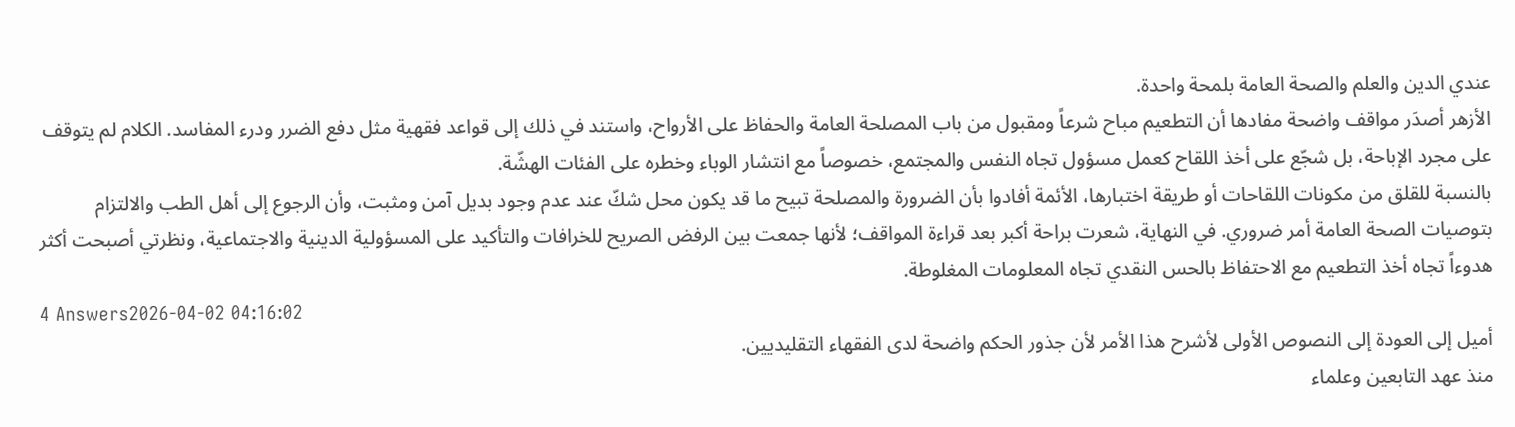عندي الدين والعلم والصحة العامة بلمحة واحدة.
الأزهر أصدَر مواقف واضحة مفادها أن التطعيم مباح شرعاً ومقبول من باب المصلحة العامة والحفاظ على الأرواح، واستند في ذلك إلى قواعد فقهية مثل دفع الضرر ودرء المفاسد. الكلام لم يتوقف على مجرد الإباحة، بل شجّع على أخذ اللقاح كعمل مسؤول تجاه النفس والمجتمع، خصوصاً مع انتشار الوباء وخطره على الفئات الهشّة.
بالنسبة للقلق من مكونات اللقاحات أو طريقة اختبارها، الأئمة أفادوا بأن الضرورة والمصلحة تبيح ما قد يكون محل شكّ عند عدم وجود بديل آمن ومثبت، وأن الرجوع إلى أهل الطب والالتزام بتوصيات الصحة العامة أمر ضروري. في النهاية، شعرت براحة أكبر بعد قراءة المواقف؛ لأنها جمعت بين الرفض الصريح للخرافات والتأكيد على المسؤولية الدينية والاجتماعية، ونظرتي أصبحت أكثر هدوءاً تجاه أخذ التطعيم مع الاحتفاظ بالحس النقدي تجاه المعلومات المغلوطة.
4 Answers2026-04-02 04:16:02
أميل إلى العودة إلى النصوص الأولى لأشرح هذا الأمر لأن جذور الحكم واضحة لدى الفقهاء التقليديين.
منذ عهد التابعين وعلماء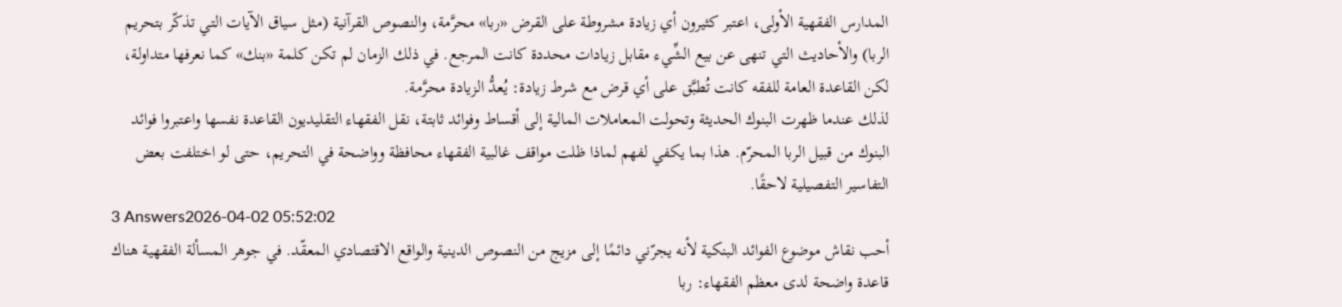المدارس الفقهية الأولى، اعتبر كثيرون أي زيادة مشروطة على القرض «ربا» محرَّمة، والنصوص القرآنية (مثل سياق الآيات التي تذكّر بتحريم الربا) والأحاديث التي تنهى عن بيع الشِّيء مقابل زيادات محددة كانت المرجع. في ذلك الزمان لم تكن كلمة «بنك» كما نعرفها متداولة، لكن القاعدة العامة للفقه كانت تُطبَّق على أي قرض مع شرط زيادة: يُعدُّ الزيادة محرَّمة.
لذلك عندما ظهرت البنوك الحديثة وتحولت المعاملات المالية إلى أقساط وفوائد ثابتة، نقل الفقهاء التقليديون القاعدة نفسها واعتبروا فوائد البنوك من قبيل الربا المحرّم. هذا بما يكفي لفهم لماذا ظلت مواقف غالبية الفقهاء محافظة وواضحة في التحريم، حتى لو اختلفت بعض التفاسير التفصيلية لاحقًا.
3 Answers2026-04-02 05:52:02
أحب نقاش موضوع الفوائد البنكية لأنه يجرّني دائمًا إلى مزيج من النصوص الدينية والواقع الاقتصادي المعقّد. في جوهر المسألة الفقهية هناك قاعدة واضحة لدى معظم الفقهاء: ربا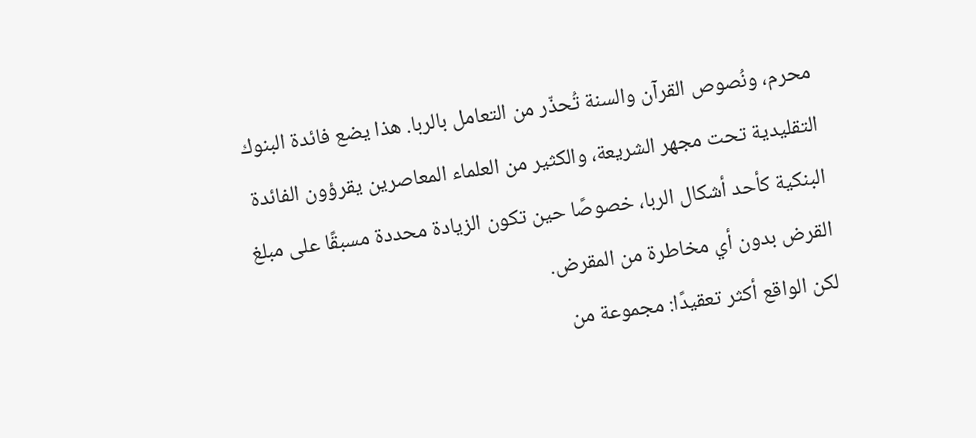محرم، ونُصوص القرآن والسنة تُحذّر من التعامل بالربا. هذا يضع فائدة البنوك التقليدية تحت مجهر الشريعة، والكثير من العلماء المعاصرين يقرؤون الفائدة البنكية كأحد أشكال الربا، خصوصًا حين تكون الزيادة محددة مسبقًا على مبلغ القرض بدون أي مخاطرة من المقرض.
لكن الواقع أكثر تعقيدًا: مجموعة من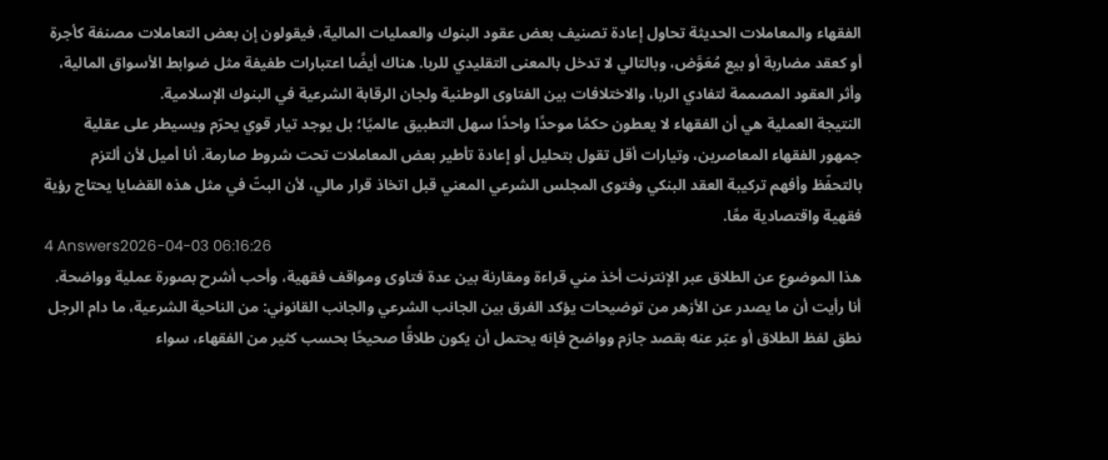الفقهاء والمعاملات الحديثة تحاول إعادة تصنيف بعض عقود البنوك والعمليات المالية، فيقولون إن بعض التعاملات مصنفة كأجرة أو كعقد مضاربة أو بيع مُعَوَّض، وبالتالي لا تدخل بالمعنى التقليدي للربا. هناك أيضًا اعتبارات طفيفة مثل ضوابط الأسواق المالية، وأثر العقود المصممة لتفادي الربا، والاختلافات بين الفتاوى الوطنية ولجان الرقابة الشرعية في البنوك الإسلامية.
النتيجة العملية هي أن الفقهاء لا يعطون حكمًا موحدًا واحدًا سهل التطبيق عالميًا؛ بل يوجد تيار قوي يحرّم ويسيطر على عقلية جمهور الفقهاء المعاصرين، وتيارات أقل تقول بتحليل أو إعادة تأطير بعض المعاملات تحت شروط صارمة. أنا أميل لأن ألتزم بالتحفّظ وأفهم تركيبة العقد البنكي وفتوى المجلس الشرعي المعني قبل اتخاذ قرار مالي، لأن البتّ في مثل هذه القضايا يحتاج رؤية فقهية واقتصادية معًا.
4 Answers2026-04-03 06:16:26
هذا الموضوع عن الطلاق عبر الإنترنت أخذ مني قراءة ومقارنة بين عدة فتاوى ومواقف فقهية، وأحب أشرح بصورة عملية وواضحة.
أنا رأيت أن ما يصدر عن الأزهر من توضيحات يؤكد الفرق بين الجانب الشرعي والجانب القانوني: من الناحية الشرعية، ما دام الرجل نطق لفظ الطلاق أو عبّر عنه بقصد جازم وواضح فإنه يحتمل أن يكون طلاقًا صحيحًا بحسب كثير من الفقهاء، سواء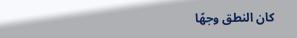كان النطق وجهًا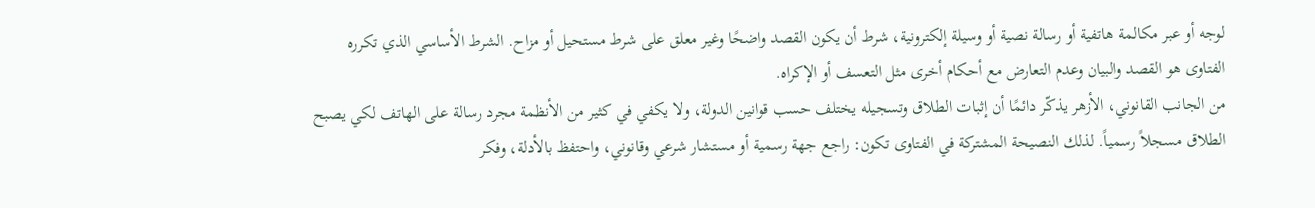لوجه أو عبر مكالمة هاتفية أو رسالة نصية أو وسيلة إلكترونية، شرط أن يكون القصد واضحًا وغير معلق على شرط مستحيل أو مزاح. الشرط الأساسي الذي تكرره الفتاوى هو القصد والبيان وعدم التعارض مع أحكام أخرى مثل التعسف أو الإكراه.
من الجانب القانوني، الأزهر يذكّر دائمًا أن إثبات الطلاق وتسجيله يختلف حسب قوانين الدولة، ولا يكفي في كثير من الأنظمة مجرد رسالة على الهاتف لكي يصبح الطلاق مسجلاً رسمياً. لذلك النصيحة المشتركة في الفتاوى تكون: راجع جهة رسمية أو مستشار شرعي وقانوني، واحتفظ بالأدلة، وفكر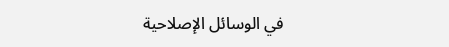في الوسائل الإصلاحية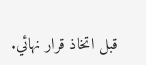قبل اتخاذ قرار نهائي.